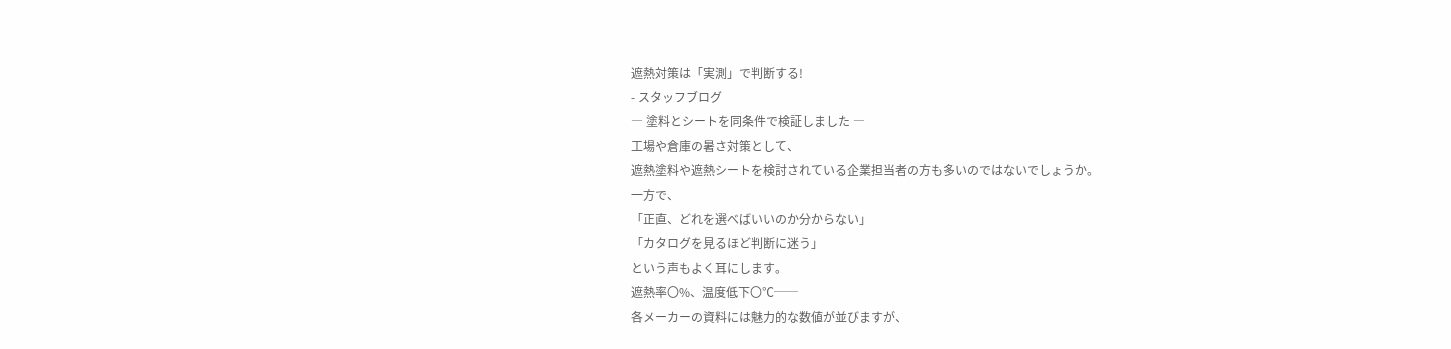遮熱対策は「実測」で判断する!
- スタッフブログ
― 塗料とシートを同条件で検証しました ―
工場や倉庫の暑さ対策として、
遮熱塗料や遮熱シートを検討されている企業担当者の方も多いのではないでしょうか。
一方で、
「正直、どれを選べばいいのか分からない」
「カタログを見るほど判断に迷う」
という声もよく耳にします。
遮熱率〇%、温度低下〇℃──
各メーカーの資料には魅力的な数値が並びますが、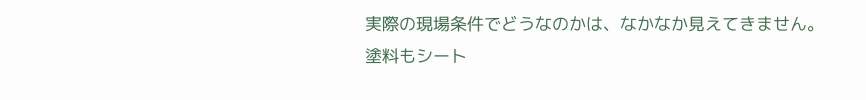実際の現場条件でどうなのかは、なかなか見えてきません。
塗料もシート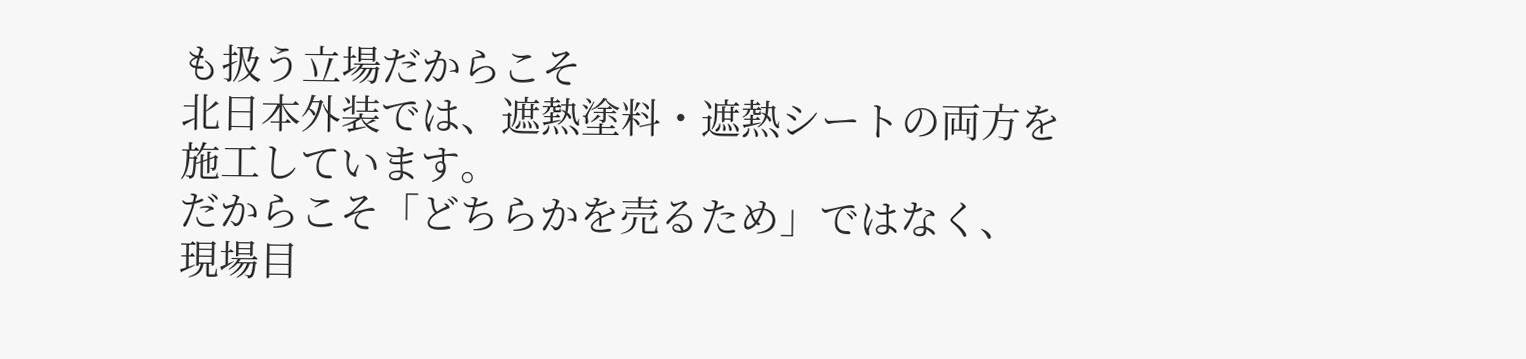も扱う立場だからこそ
北日本外装では、遮熱塗料・遮熱シートの両方を施工しています。
だからこそ「どちらかを売るため」ではなく、
現場目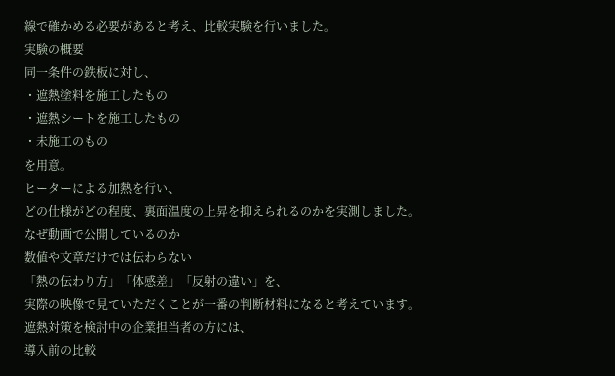線で確かめる必要があると考え、比較実験を行いました。
実験の概要
同一条件の鉄板に対し、
・遮熱塗料を施工したもの
・遮熱シートを施工したもの
・未施工のもの
を用意。
ヒーターによる加熱を行い、
どの仕様がどの程度、裏面温度の上昇を抑えられるのかを実測しました。
なぜ動画で公開しているのか
数値や文章だけでは伝わらない
「熱の伝わり方」「体感差」「反射の違い」を、
実際の映像で見ていただくことが一番の判断材料になると考えています。
遮熱対策を検討中の企業担当者の方には、
導入前の比較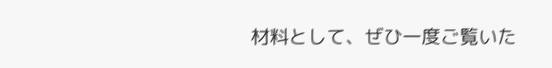材料として、ぜひ一度ご覧いた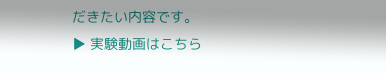だきたい内容です。
▶ 実験動画はこちら